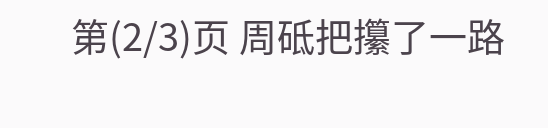第(2/3)页 周砥把攥了一路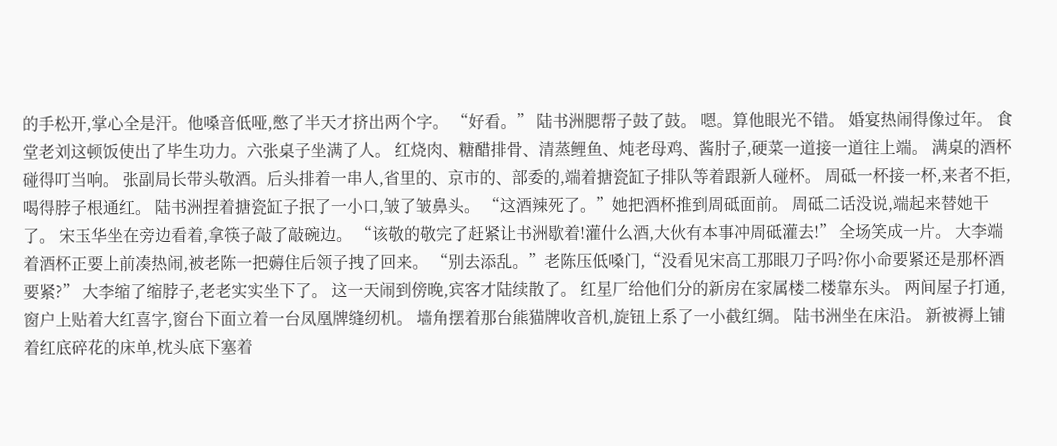的手松开,掌心全是汗。他嗓音低哑,憋了半天才挤出两个字。 “好看。” 陆书洲腮帮子鼓了鼓。 嗯。算他眼光不错。 婚宴热闹得像过年。 食堂老刘这顿饭使出了毕生功力。六张桌子坐满了人。 红烧肉、糖醋排骨、清蒸鲤鱼、炖老母鸡、酱肘子,硬菜一道接一道往上端。 满桌的酒杯碰得叮当响。 张副局长带头敬酒。后头排着一串人,省里的、京市的、部委的,端着搪瓷缸子排队等着跟新人碰杯。 周砥一杯接一杯,来者不拒,喝得脖子根通红。 陆书洲捏着搪瓷缸子抿了一小口,皱了皱鼻头。 “这酒辣死了。”她把酒杯推到周砥面前。 周砥二话没说,端起来替她干了。 宋玉华坐在旁边看着,拿筷子敲了敲碗边。 “该敬的敬完了赶紧让书洲歇着!灌什么酒,大伙有本事冲周砥灌去!” 全场笑成一片。 大李端着酒杯正要上前凑热闹,被老陈一把薅住后领子拽了回来。 “别去添乱。”老陈压低嗓门,“没看见宋高工那眼刀子吗?你小命要紧还是那杯酒要紧?” 大李缩了缩脖子,老老实实坐下了。 这一天闹到傍晚,宾客才陆续散了。 红星厂给他们分的新房在家属楼二楼靠东头。 两间屋子打通,窗户上贴着大红喜字,窗台下面立着一台凤凰牌缝纫机。 墙角摆着那台熊猫牌收音机,旋钮上系了一小截红绸。 陆书洲坐在床沿。 新被褥上铺着红底碎花的床单,枕头底下塞着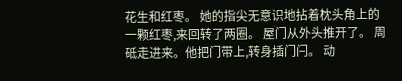花生和红枣。 她的指尖无意识地拈着枕头角上的一颗红枣,来回转了两圈。 屋门从外头推开了。 周砥走进来。他把门带上,转身插门闩。 动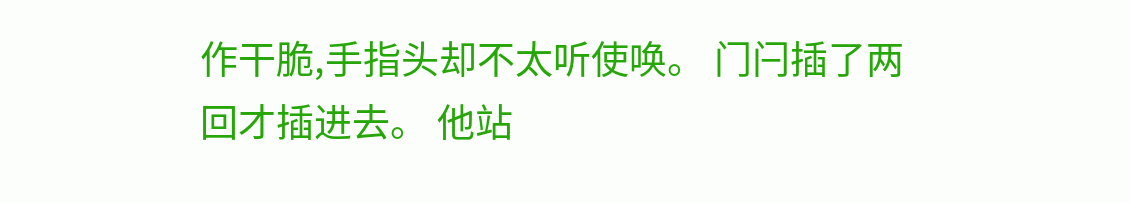作干脆,手指头却不太听使唤。 门闩插了两回才插进去。 他站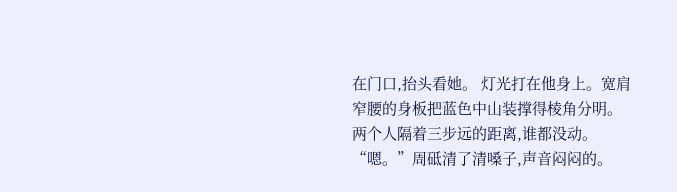在门口,抬头看她。 灯光打在他身上。宽肩窄腰的身板把蓝色中山装撑得棱角分明。 两个人隔着三步远的距离,谁都没动。 “嗯。”周砥清了清嗓子,声音闷闷的。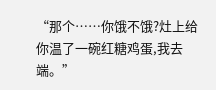“那个……你饿不饿?灶上给你温了一碗红糖鸡蛋,我去端。”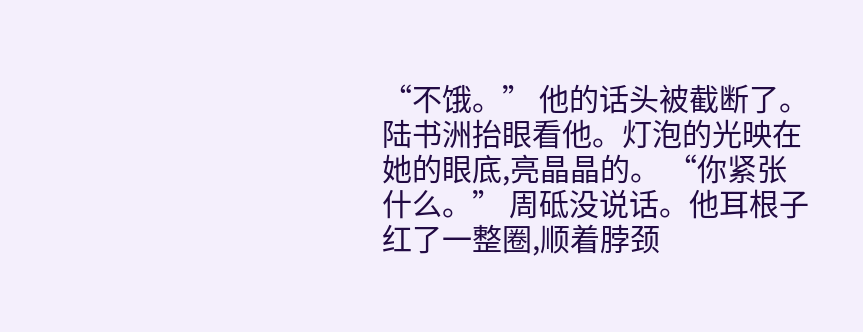“不饿。” 他的话头被截断了。 陆书洲抬眼看他。灯泡的光映在她的眼底,亮晶晶的。 “你紧张什么。” 周砥没说话。他耳根子红了一整圈,顺着脖颈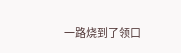一路烧到了领口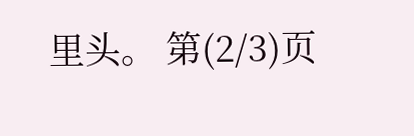里头。 第(2/3)页